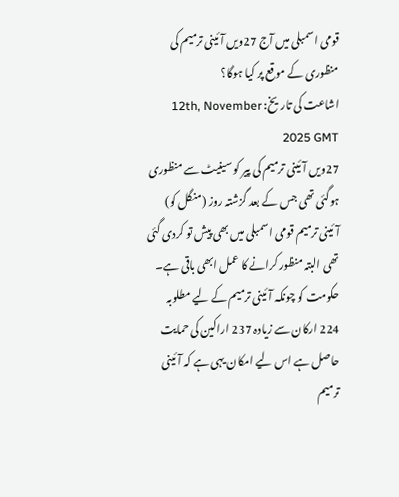قومی اسمبلی میں آج 27ویں آئینی ترمیم کی منظوری کے موقع پر کیا ہوگا؟
اشاعت کی تاریخ: 12th, November 2025 GMT
27ویں آئینی ترمیم کی پیر کو سینیٹ سے منظوری ہوگئی تھی جس کے بعد گزشتہ روز (منگل کو) آئینی ترمیم قومی اسمبلی میں بھی پیش تو کردی گئی تھی البتہ منظور کرانے کا عمل ابھی باقی ہے۔ حکومت کو چونکہ آئینی ترمیم کے لیے مطلوبہ 224 ارکان سے زیادہ 237 اراکین کی حمایت حاصل ہے اس لیے امکان یہی ہے کہ آئینی ترمیم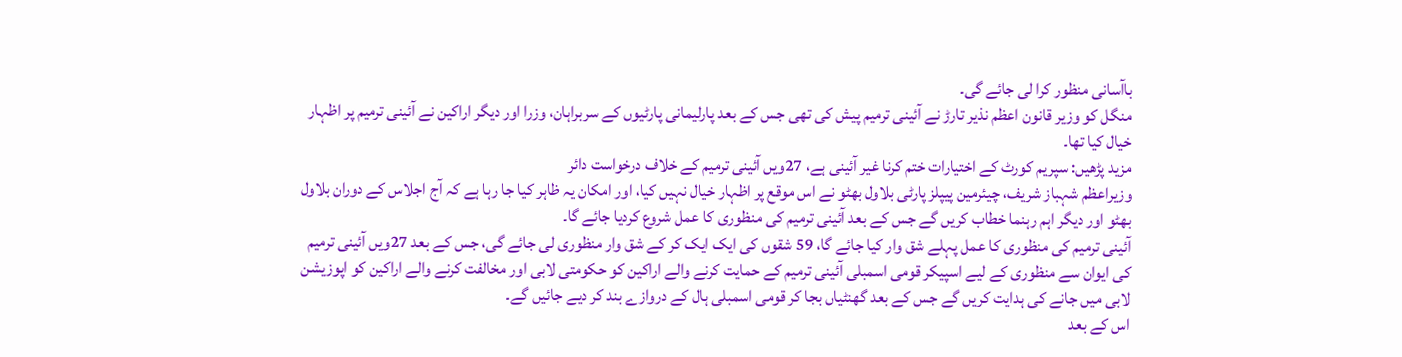باآسانی منظور کرا لی جائے گی۔
منگل کو وزیر قانون اعظم نذیر تارڑ نے آئینی ترمیم پیش کی تھی جس کے بعد پارلیمانی پارٹیوں کے سربراہان، وزرا اور دیگر اراکین نے آئینی ترمیم پر اظہار خیال کیا تھا۔
مزید پڑھیں: سپریم کورٹ کے اختیارات ختم کرنا غیر آئینی ہے، 27ویں آئینی ترمیم کے خلاف درخواست دائر
وزیراعظم شہباز شریف، چیئرمین پیپلز پارٹی بلاول بھٹو نے اس موقع پر اظہار خیال نہیں کیا، اور امکان یہ ظاہر کیا جا رہا ہے کہ آج اجلاس کے دوران بلاول بھٹو اور دیگر اہم رہنما خطاب کریں گے جس کے بعد آئینی ترمیم کی منظوری کا عمل شروع کردیا جائے گا۔
آئینی ترمیم کی منظوری کا عمل پہلے شق وار کیا جائے گا، 59 شقوں کی ایک ایک کر کے شق وار منظوری لی جائے گی، جس کے بعد 27ویں آئینی ترمیم کی ایوان سے منظوری کے لیے اسپیکر قومی اسمبلی آئینی ترمیم کے حمایت کرنے والے اراکین کو حکومتی لابی اور مخالفت کرنے والے اراکین کو اپوزیشن لابی میں جانے کی ہدایت کریں گے جس کے بعد گھنٹیاں بجا کر قومی اسمبلی ہال کے دروازے بند کر دیے جائیں گے۔
اس کے بعد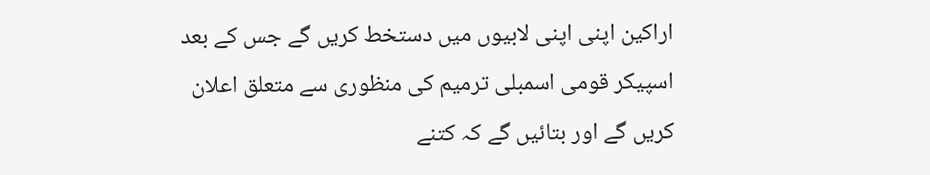اراکین اپنی اپنی لابیوں میں دستخط کریں گے جس کے بعد اسپیکر قومی اسمبلی ترمیم کی منظوری سے متعلق اعلان کریں گے اور بتائیں گے کہ کتنے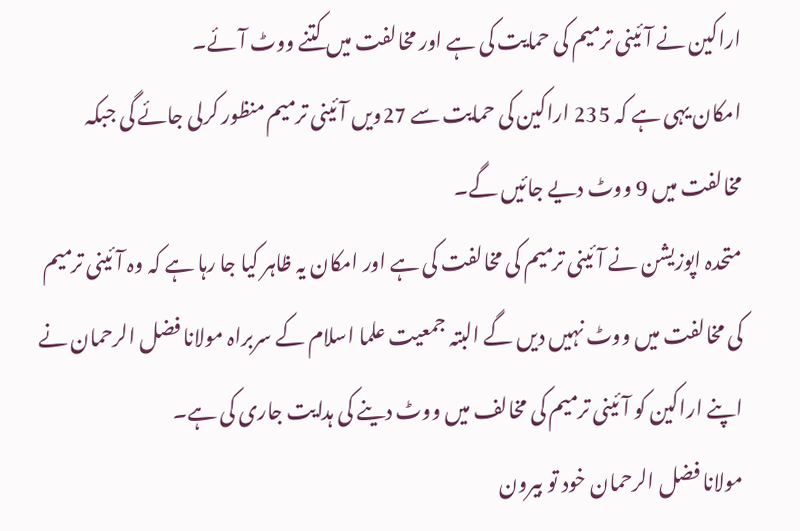اراکین نے آئینی ترمیم کی حمایت کی ہے اور مخالفت میں کتنے ووٹ آئے۔
امکان یہی ہے کہ 235 اراکین کی حمایت سے 27ویں آئینی ترمیم منظور کرلی جائے گی جبکہ مخالفت میں 9 ووٹ دیے جائیں گے۔
متحدہ اپوزیشن نے آئینی ترمیم کی مخالفت کی ہے اور امکان یہ ظاہر کیا جا رہا ہے کہ وہ آئینی ترمیم کی مخالفت میں ووٹ نہیں دیں گے البتہ جمعیت علما اسلام کے سربراہ مولانا فضل الرحمان نے اپنے اراکین کو آئینی ترمیم کی مخالف میں ووٹ دینے کی ہدایت جاری کی ہے۔
مولانا فضل الرحمان خود تو بیرون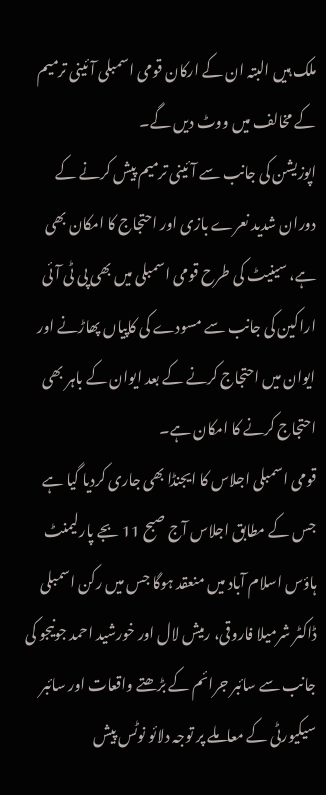ملک ہیں البتہ ان کے ارکان قومی اسمبلی آئینی ترمیم کے مخالف میں ووٹ دیں گے۔
اپوزیشن کی جانب سے آئینی ترمیم پیش کرنے کے دوران شدید نعرے بازی اور احتجاج کا امکان بھی ہے، سینیٹ کی طرح قومی اسمبلی میں بھی پی ٹی آئی اراکین کی جانب سے مسودے کی کاپیاں پھاڑنے اور ایوان میں احتجاج کرنے کے بعد ایوان کے باہر بھی احتجاج کرنے کا امکان ہے۔
قومی اسمبلی اجلاس کا ایجنڈا بھی جاری کردیا گیا ہے جس کے مطابق اجلاس آج صبح 11 بجے پارلیمنٹ ہاؤس اسلام آباد میں منعقد ہوگا جس میں رکن اسمبلی ڈاکٹر شرمیلا فاروقی، رمیش لال اور خورشید احمد جونیجو کی جانب سے سائبر جرائم کے بڑھتے واقعات اور سائبر سیکیورٹی کے معاملے پر توجہ دلائو نوٹس پیش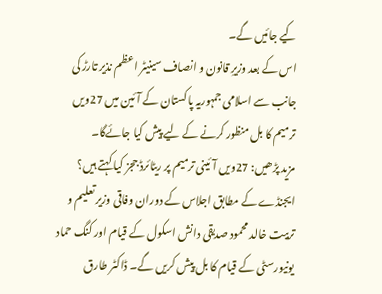کیے جائیں گے۔
اس کے بعد وزیرِ قانون و انصاف سینیٹر اعظم نذیر تارڑ کی جانب سے اسلامی جمہوریہ پاکستان کے آئین میں 27ویں ترمیم کا بل منظور کرنے کے لیے پیش کیا جائےگا۔
مزید پڑھیں: 27ویں آئینی ترمیم پر ریٹائرڈ ججز کیا کہتے ہیں؟
ایجنڈے کے مطابق اجلاس کے دوران وفاقی وزیر تعلیم و تربیت خالد محمود صدیقی دانش اسکول کے قیام اور کنگ حماد یونیورسٹی کے قیام کا بل پیش کریں گے۔ ڈاکٹر طارق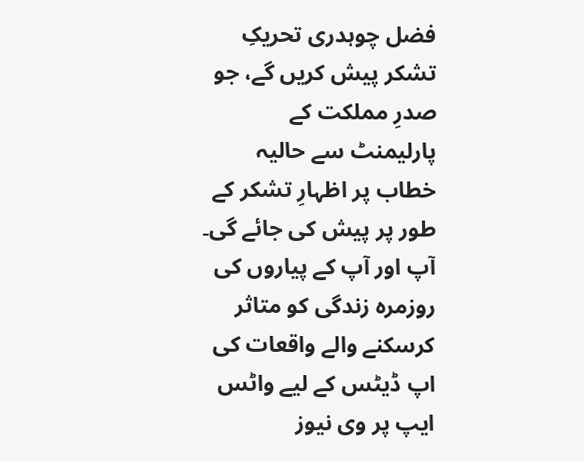فضل چوہدری تحریکِ تشکر پیش کریں گے، جو صدرِ مملکت کے پارلیمنٹ سے حالیہ خطاب پر اظہارِ تشکر کے طور پر پیش کی جائے گی۔
آپ اور آپ کے پیاروں کی روزمرہ زندگی کو متاثر کرسکنے والے واقعات کی اپ ڈیٹس کے لیے واٹس ایپ پر وی نیوز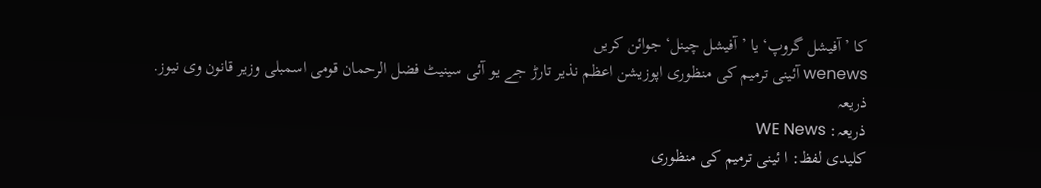کا ’آفیشل گروپ‘ یا ’آفیشل چینل‘ جوائن کریں
wenews آئینی ترمیم کی منظوری اپوزیشن اعظم نذیر تارڑ جے یو آئی سینیٹ فضل الرحمان قومی اسمبلی وزیر قانون وی نیوز.
ذریعہ
ذریعہ: WE News
کلیدی لفظ: ا ئینی ترمیم کی منظوری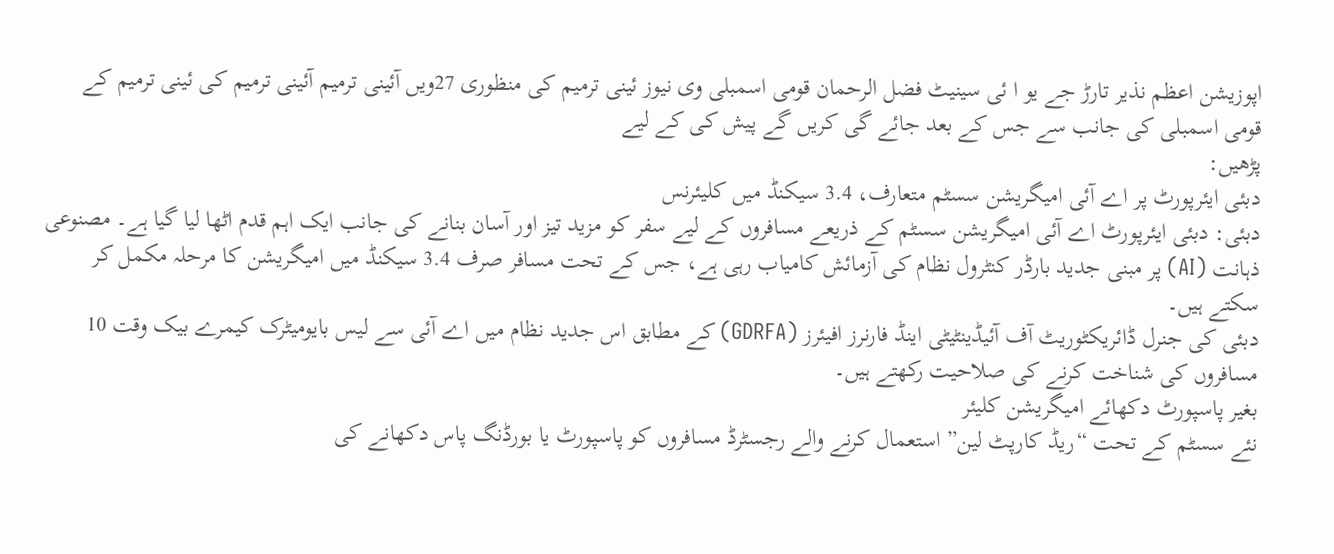اپوزیشن اعظم نذیر تارڑ جے یو ا ئی سینیٹ فضل الرحمان قومی اسمبلی وی نیوز ئینی ترمیم کی منظوری 27ویں آئینی ترمیم آئینی ترمیم کی ئینی ترمیم کے قومی اسمبلی کی جانب سے جس کے بعد جائے گی کریں گے پیش کی کے لیے
پڑھیں:
دبئی ایئرپورٹ پر اے آئی امیگریشن سسٹم متعارف، 3.4 سیکنڈ میں کلیئرنس
دبئی: دبئی ایئرپورٹ اے آئی امیگریشن سسٹم کے ذریعے مسافروں کے لیے سفر کو مزید تیز اور آسان بنانے کی جانب ایک اہم قدم اٹھا لیا گیا ہے۔ مصنوعی ذہانت (AI) پر مبنی جدید بارڈر کنٹرول نظام کی آزمائش کامیاب رہی ہے، جس کے تحت مسافر صرف 3.4 سیکنڈ میں امیگریشن کا مرحلہ مکمل کر سکتے ہیں۔
دبئی کی جنرل ڈائریکٹوریٹ آف آئیڈینٹیٹی اینڈ فارنرز افیئرز (GDRFA) کے مطابق اس جدید نظام میں اے آئی سے لیس بایومیٹرک کیمرے بیک وقت 10 مسافروں کی شناخت کرنے کی صلاحیت رکھتے ہیں۔
بغیر پاسپورٹ دکھائے امیگریشن کلیئر
نئے سسٹم کے تحت “ریڈ کارپٹ لین” استعمال کرنے والے رجسٹرڈ مسافروں کو پاسپورٹ یا بورڈنگ پاس دکھانے کی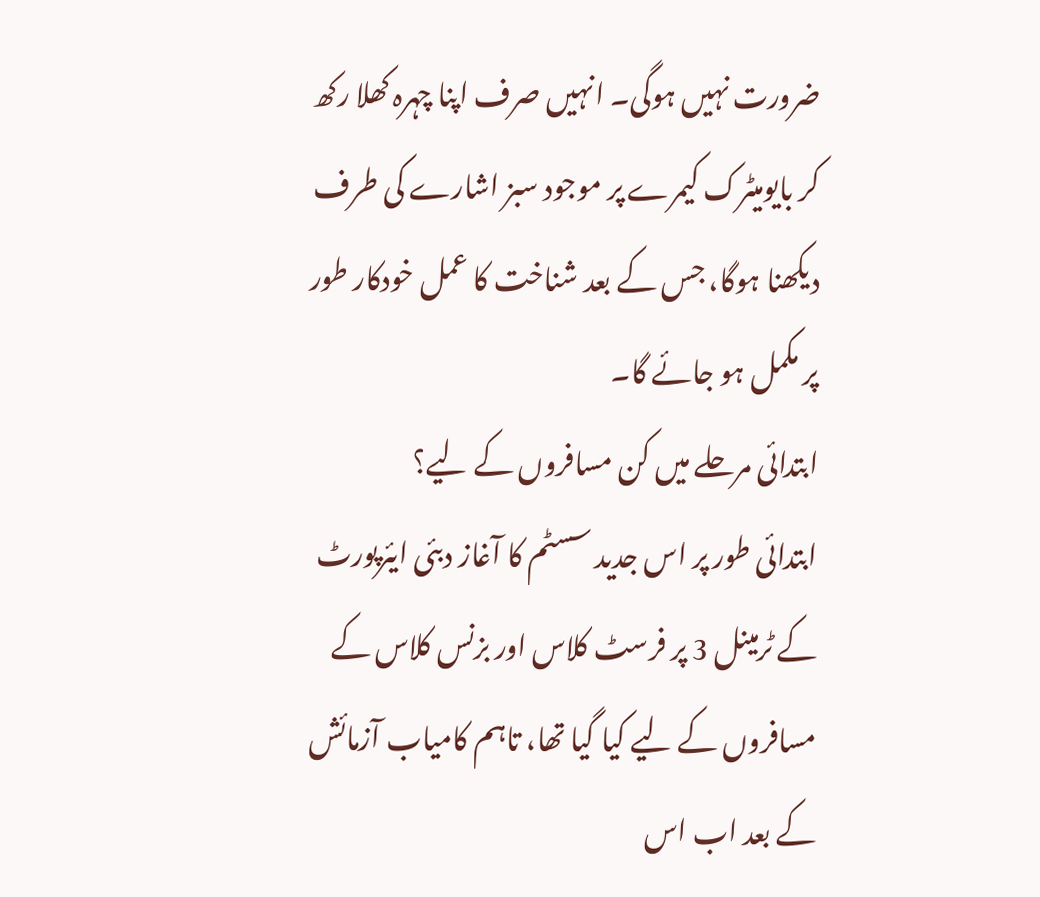ضرورت نہیں ہوگی۔ انہیں صرف اپنا چہرہ کھلا رکھ کر بایومیٹرک کیمرے پر موجود سبز اشارے کی طرف دیکھنا ہوگا، جس کے بعد شناخت کا عمل خودکار طور پر مکمل ہو جائے گا۔
ابتدائی مرحلے میں کن مسافروں کے لیے؟
ابتدائی طور پر اس جدید سسٹم کا آغاز دبئی ایئرپورٹ کے ٹرمینل 3 پر فرسٹ کلاس اور بزنس کلاس کے مسافروں کے لیے کیا گیا تھا، تاہم کامیاب آزمائش کے بعد اب اس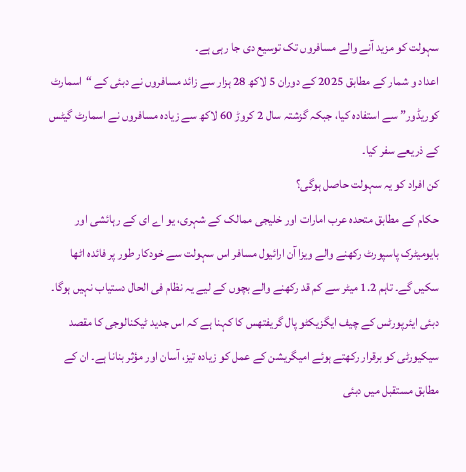سہولت کو مزید آنے والے مسافروں تک توسیع دی جا رہی ہے۔
اعداد و شمار کے مطابق 2025 کے دوران 5 لاکھ 28 ہزار سے زائد مسافروں نے دبئی کے “اسمارٹ کوریڈور” سے استفادہ کیا، جبکہ گزشتہ سال 2 کروڑ 60 لاکھ سے زیادہ مسافروں نے اسمارٹ گیٹس کے ذریعے سفر کیا۔
کن افراد کو یہ سہولت حاصل ہوگی؟
حکام کے مطابق متحدہ عرب امارات اور خلیجی ممالک کے شہری، یو اے ای کے رہائشی اور بایومیٹرک پاسپورٹ رکھنے والے ویزا آن ارائیول مسافر اس سہولت سے خودکار طور پر فائدہ اٹھا سکیں گے۔ تاہم 1.2 میٹر سے کم قد رکھنے والے بچوں کے لیے یہ نظام فی الحال دستیاب نہیں ہوگا۔
دبئی ایئرپورٹس کے چیف ایگزیکٹو پال گریفتھس کا کہنا ہے کہ اس جدید ٹیکنالوجی کا مقصد سیکیورٹی کو برقرار رکھتے ہوئے امیگریشن کے عمل کو زیادہ تیز، آسان اور مؤثر بنانا ہے۔ ان کے مطابق مستقبل میں دبئی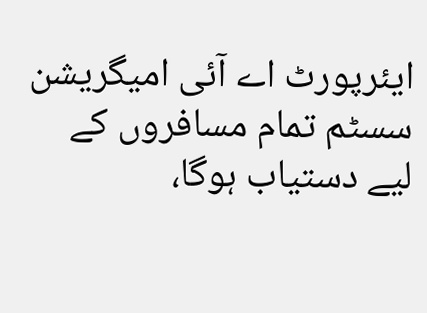ایئرپورٹ اے آئی امیگریشن سسٹم تمام مسافروں کے لیے دستیاب ہوگا،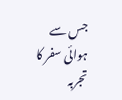جس سے ہوائی سفر کا تجربہ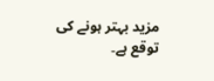مزید بہتر ہونے کی توقع ہے۔